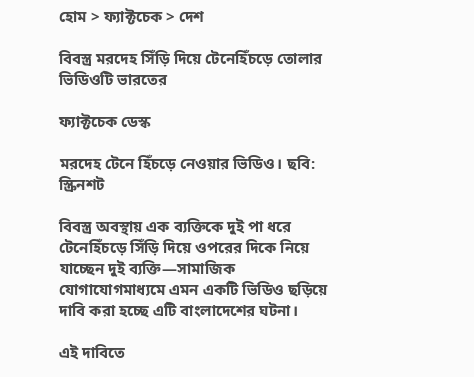হোম > ফ্যাক্টচেক > দেশ

বিবস্ত্র মরদেহ সিঁড়ি দিয়ে টেনেহিঁচড়ে তোলার ভিডিওটি ভারতের

ফ্যাক্টচেক ডেস্ক

মরদেহ টেনে হিঁচড়ে নেওয়ার ভিডিও। ছবি: স্ক্রিনশট

বিবস্ত্র অবস্থায় এক ব্যক্তিকে দুই পা ধরে টেনেহিঁচড়ে সিঁড়ি দিয়ে ওপরের দিকে নিয়ে যাচ্ছেন দুই ব্যক্তি—সামাজিক যোগাযোগমাধ্যমে এমন একটি ভিডিও ছড়িয়ে দাবি করা হচ্ছে এটি বাংলাদেশের ঘটনা।

এই দাবিতে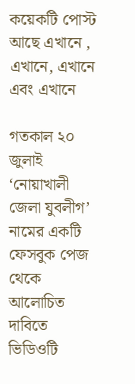কয়েকটি পোস্ট আছে এখানে , এখানে, এখানে এবং এখানে

গতকাল ২০ জুলাই ‘নোয়াখালী জেলা যুবলীগ’ নামের একটি ফেসবুক পেজ থেকে আলোচিত দাবিতে ভিডিওটি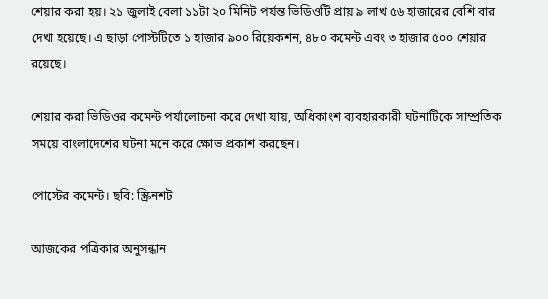শেয়ার করা হয়। ২১ জুলাই বেলা ১১টা ২০ মিনিট পর্যন্ত ভিডিওটি প্রায় ৯ লাখ ৫৬ হাজারের বেশি বার দেখা হয়েছে। এ ছাড়া পোস্টটিতে ১ হাজার ৯০০ রিয়েকশন, ৪৮০ কমেন্ট এবং ৩ হাজার ৫০০ শেয়ার রয়েছে।

শেয়ার করা ভিডিওর কমেন্ট পর্যালোচনা করে দেখা যায়, অধিকাংশ ব্যবহারকারী ঘটনাটিকে সাম্প্রতিক সময়ে বাংলাদেশের ঘটনা মনে করে ক্ষোভ প্রকাশ করছেন।

পোস্টের কমেন্ট। ছবি: স্ক্রিনশট

আজকের পত্রিকার অনুসন্ধান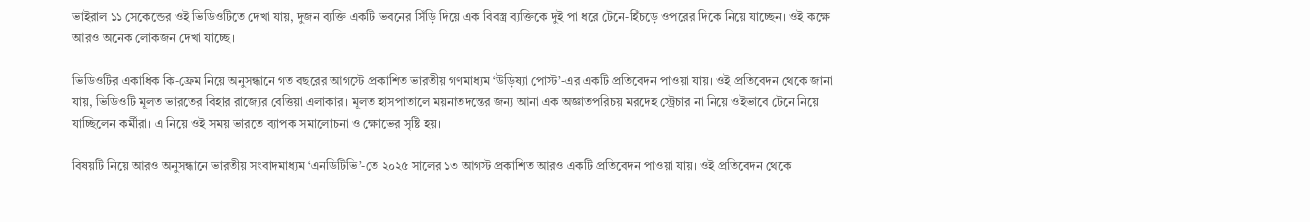ভাইরাল ১১ সেকেন্ডের ওই ভিডিওটিতে দেখা যায়, দুজন ব্যক্তি একটি ভবনের সিঁড়ি দিয়ে এক বিবস্ত্র ব্যক্তিকে দুই পা ধরে টেনে-হিঁচড়ে ওপরের দিকে নিয়ে যাচ্ছেন। ওই কক্ষে আরও অনেক লোকজন দেখা যাচ্ছে।

ভিডিওটির একাধিক কি-ফ্রেম নিয়ে অনুসন্ধানে গত বছরের আগস্টে প্রকাশিত ভারতীয় গণমাধ্যম ‘উড়িষ্যা পোস্ট’-এর একটি প্রতিবেদন পাওয়া যায়। ওই প্রতিবেদন থেকে জানা যায়, ভিডিওটি মূলত ভারতের বিহার রাজ্যের বেত্তিয়া এলাকার। মূলত হাসপাতালে ময়নাতদন্তের জন্য আনা এক অজ্ঞাতপরিচয় মরদেহ স্ট্রেচার না নিয়ে ওইভাবে টেনে নিয়ে যাচ্ছিলেন কর্মীরা। এ নিয়ে ওই সময় ভারতে ব্যাপক সমালোচনা ও ক্ষোভের সৃষ্টি হয়।

বিষয়টি নিয়ে আরও অনুসন্ধানে ভারতীয় সংবাদমাধ্যম ‘এনডিটিভি’-তে ২০২৫ সালের ১৩ আগস্ট প্রকাশিত আরও একটি প্রতিবেদন পাওয়া যায়। ওই প্রতিবেদন থেকে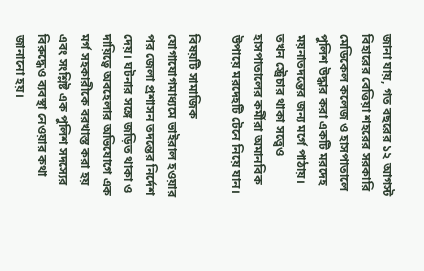জানা যায়, গত বছরের ১২ আগস্ট বিহারের বেত্তিয়া শহরের সরকারি মেডিকেল কলেজ ও হাসপাতালে পুলিশ উদ্ধার করা একটি মরদেহ ময়নাতদন্তের জন্য মর্গে পাঠায়। তখন স্ট্রেচার থাকা সত্ত্বেও হাসপাতালের কর্মীরা অমানবিক উপায়ে মরদেহটি টেনে নিয়ে যান।

বিষয়টি সামাজিক যোগাযোগমাধ্যমে ভাইরাল হওয়ার পর জেলা প্রশাসন তদন্তের নির্দেশ দেয়। ঘটনার সঙ্গে জড়িত থাকা ও দায়িত্বে অবহেলার অভিযোগে এক মর্গ সহকারীকে বরখাস্ত করা হয় এবং সংশ্লিষ্ট এক পুলিশ সদস্যের বিরুদ্ধেও ব্যবস্থা নেওয়ার কথা জানানো হয়।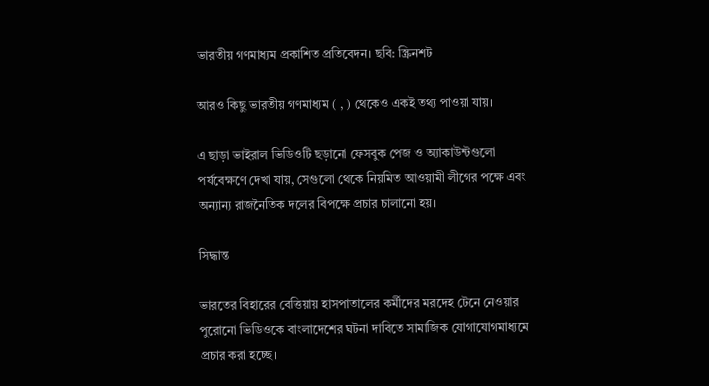ভারতীয় গণমাধ্যম প্রকাশিত প্রতিবেদন। ছবি: স্ক্রিনশট

আরও কিছু ভারতীয় গণমাধ্যম ( , ) থেকেও একই তথ্য পাওয়া যায়।

এ ছাড়া ভাইরাল ভিডিওটি ছড়ানো ফেসবুক পেজ ও অ্যাকাউন্টগুলো পর্যবেক্ষণে দেখা যায়, সেগুলো থেকে নিয়মিত আওয়ামী লীগের পক্ষে এবং অন্যান্য রাজনৈতিক দলের বিপক্ষে প্রচার চালানো হয়।

সিদ্ধান্ত

ভারতের বিহারের বেত্তিয়ায় হাসপাতালের কর্মীদের মরদেহ টেনে নেওয়ার পুরোনো ভিডিওকে বাংলাদেশের ঘটনা দাবিতে সামাজিক যোগাযোগমাধ্যমে প্রচার করা হচ্ছে।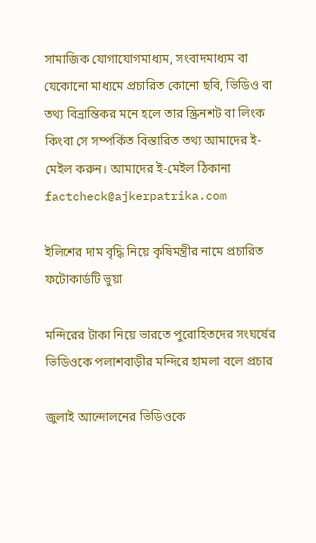সামাজিক যোগাযোগমাধ্যম, সংবাদমাধ্যম বা যেকোনো মাধ্যমে প্রচারিত কোনো ছবি, ভিডিও বা তথ্য বিভ্রান্তিকর মনে হলে তার স্ক্রিনশট বা লিংক কিংবা সে সম্পর্কিত বিস্তারিত তথ্য আমাদের ই-মেইল করুন। আমাদের ই-মেইল ঠিকানা factcheck@ajkerpatrika.com

ইলিশের দাম বৃদ্ধি নিয়ে কৃষিমন্ত্রীর নামে প্রচারিত ফটোকার্ডটি ভুয়া

মন্দিরের টাকা নিয়ে ভারতে পুরোহিতদের সংঘর্ষের ভিডিওকে পলাশবাড়ীর মন্দিরে হামলা বলে প্রচার

জুলাই আন্দোলনের ভিডিওকে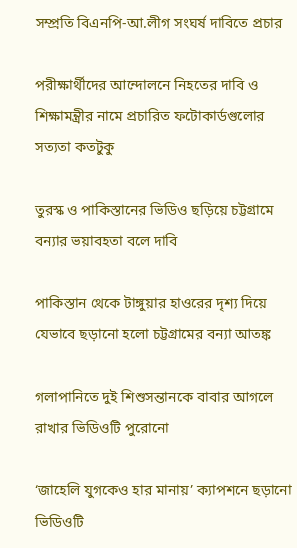সম্প্রতি বিএনপি-আ.লীগ সংঘর্ষ দাবিতে প্রচার

পরীক্ষার্থীদের আন্দোলনে নিহতের দাবি ও শিক্ষামন্ত্রীর নামে প্রচারিত ফটোকার্ডগুলোর সত্যতা কতটুকু

তুরস্ক ও পাকিস্তানের ভিডিও ছড়িয়ে চট্টগ্রামে বন্যার ভয়াবহতা বলে দাবি

পাকিস্তান থেকে টাঙ্গুয়ার হাওরের দৃশ্য দিয়ে যেভাবে ছড়ানো হলো চট্টগ্রামের বন্যা আতঙ্ক

গলাপানিতে দুই শিশুসন্তানকে বাবার আগলে রাখার ভিডিওটি পুরোনো

‘জাহেলি যুগকেও হার মানায়’ ক্যাপশনে ছড়ানো ভিডিওটি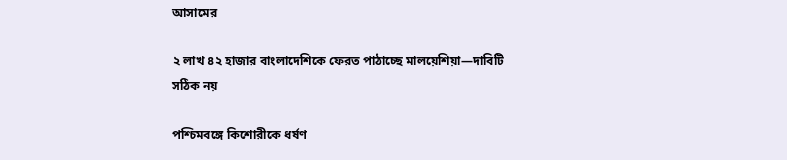আসামের

২ লাখ ৪২ হাজার বাংলাদেশিকে ফেরত পাঠাচ্ছে মালয়েশিয়া—দাবিটি সঠিক নয়

পশ্চিমবঙ্গে কিশোরীকে ধর্ষণ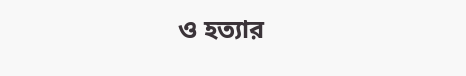ও হত্যার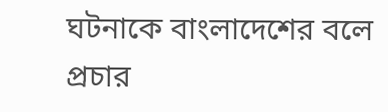ঘটনাকে বাংলাদেশের বলে প্রচার